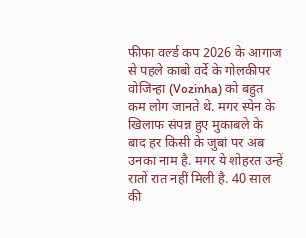फीफा वर्ल्ड कप 2026 के आगाज से पहले काबो वर्दे के गोलकीपर वोजिन्हा (Vozinha) को बहुत कम लोग जानते थे. मगर स्पेन के खिलाफ संपन्न हुए मुकाबले के बाद हर किसी के जुबां पर अब उनका नाम है. मगर ये शोहरत उन्हें रातों रात नहीं मिली है. 40 साल की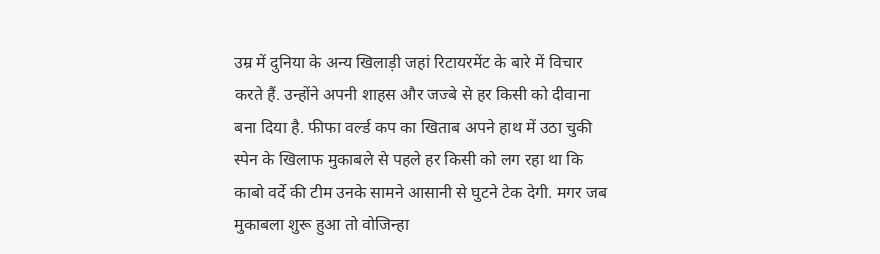उम्र में दुनिया के अन्य खिलाड़ी जहां रिटायरमेंट के बारे में विचार करते हैं. उन्होंने अपनी शाहस और जज्बे से हर किसी को दीवाना बना दिया है. फीफा वर्ल्ड कप का खिताब अपने हाथ में उठा चुकी स्पेन के खिलाफ मुकाबले से पहले हर किसी को लग रहा था कि काबो वर्दे की टीम उनके सामने आसानी से घुटने टेक देगी. मगर जब मुकाबला शुरू हुआ तो वोजिन्हा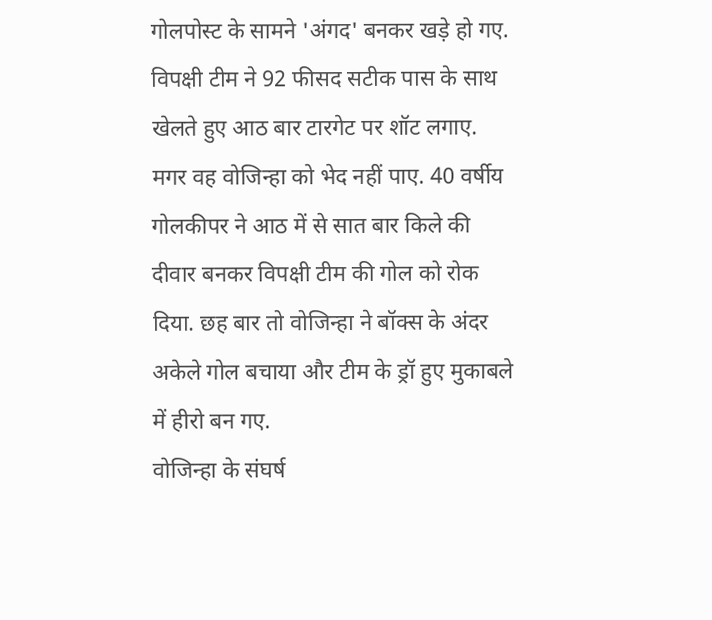गोलपोस्ट के सामने 'अंगद' बनकर खड़े हो गए. विपक्षी टीम ने 92 फीसद सटीक पास के साथ खेलते हुए आठ बार टारगेट पर शॉट लगाए. मगर वह वोजिन्हा को भेद नहीं पाए. 40 वर्षीय गोलकीपर ने आठ में से सात बार किले की दीवार बनकर विपक्षी टीम की गोल को रोक दिया. छह बार तो वोजिन्हा ने बॉक्स के अंदर अकेले गोल बचाया और टीम के ड्रॉ हुए मुकाबले में हीरो बन गए.
वोजिन्हा के संघर्ष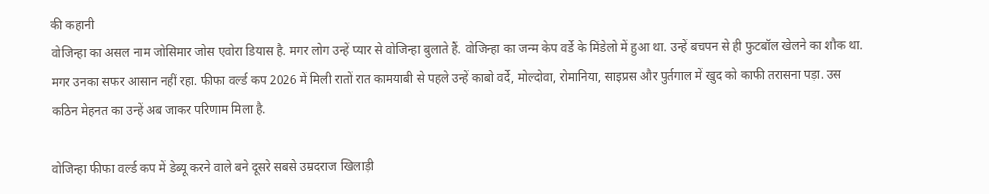की कहानी
वोजिन्हा का असल नाम जोसिमार जोस एवोरा डियास है. मगर लोग उन्हें प्यार से वोजिन्हा बुलाते हैं. वोजिन्हा का जन्म केप वर्डे के मिंडेलो में हुआ था. उन्हें बचपन से ही फुटबॉल खेलने का शौक था. मगर उनका सफर आसान नहीं रहा. फीफा वर्ल्ड कप 2026 में मिली रातों रात कामयाबी से पहले उन्हें काबो वर्दे, मोल्दोवा, रोमानिया, साइप्रस और पुर्तगाल में खुद को काफी तरासना पड़ा. उस कठिन मेहनत का उन्हें अब जाकर परिणाम मिला है.

वोजिन्हा फीफा वर्ल्ड कप में डेब्यू करने वाले बने दूसरे सबसे उम्रदराज खिलाड़ी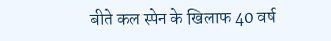बीते कल स्पेन के खिलाफ 40 वर्ष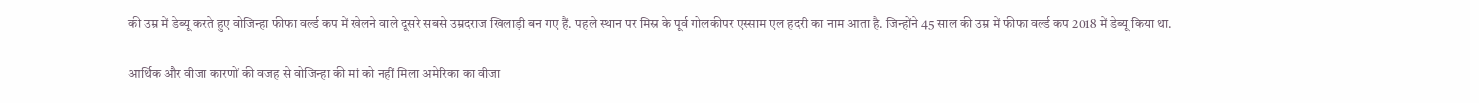की उम्र में डेब्यू करते हुए वोजिन्हा फीफा वर्ल्ड कप में खेलने वाले दूसरे सबसे उम्रदराज खिलाड़ी बन गए हैं. पहले स्थान पर मिस्र के पूर्व गोलकीपर एस्साम एल हदरी का नाम आता है. जिन्होंने 45 साल की उम्र में फीफा वर्ल्ड कप 2018 में डेब्यू किया था.

आर्थिक और वीजा कारणों की वजह से वोजिन्हा की मां को नहीं मिला अमेरिका का वीजा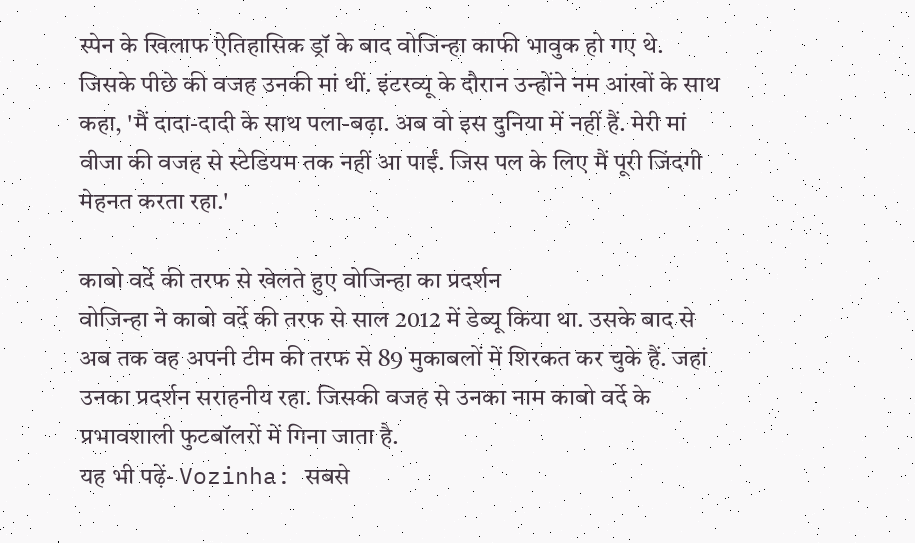स्पेन के खिलाफ ऐतिहासिक ड्रॉ के बाद वोजिन्हा काफी भावुक हो गए थे. जिसके पीछे की वजह उनकी मां थीं. इंटरव्यू के दौरान उन्होंने नम आंखों के साथ कहा, 'मैं दादा-दादी के साथ पला-बढ़ा. अब वो इस दुनिया में नहीं हैं. मेरी मां वीजा की वजह से स्टेडियम तक नहीं आ पाईं. जिस पल के लिए मैं पूरी जिंदगी मेहनत करता रहा.'

काबो वर्दे की तरफ से खेलते हुए वोजिन्हा का प्रदर्शन
वोजिन्हा ने काबो वर्दे की तरफ से साल 2012 में डेब्यू किया था. उसके बाद से अब तक वह अपनी टीम की तरफ से 89 मुकाबलों में शिरकत कर चुके हैं. जहां उनका प्रदर्शन सराहनीय रहा. जिसकी वजह से उनका नाम काबो वर्दे के प्रभावशाली फुटबॉलरों में गिना जाता है.
यह भी पढ़ें- Vozinha: सबसे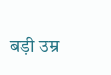बड़ी उम्र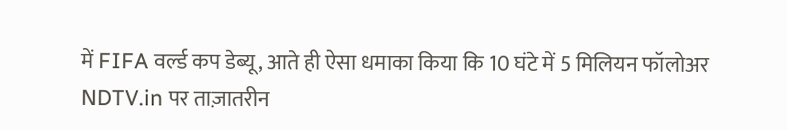में FIFA वर्ल्ड कप डेब्यू, आते ही ऐसा धमाका किया कि 10 घंटे में 5 मिलियन फॉलोअर
NDTV.in पर ताज़ातरीन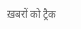ख़बरों को ट्रैक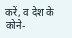करें, व देश के कोने-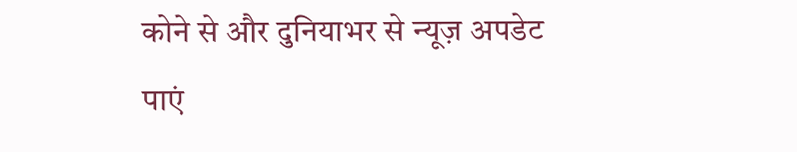कोने से और दुनियाभर से न्यूज़ अपडेट पाएं